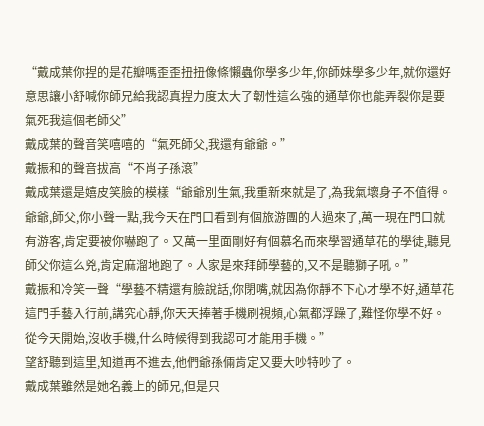“戴成葉你捏的是花瓣嗎歪歪扭扭像條懶蟲你學多少年,你師妹學多少年,就你還好意思讓小舒喊你師兄給我認真捏力度太大了韌性這么強的通草你也能弄裂你是要氣死我這個老師父”
戴成葉的聲音笑嘻嘻的“氣死師父,我還有爺爺。”
戴振和的聲音拔高“不肖子孫滾”
戴成葉還是嬉皮笑臉的模樣“爺爺別生氣,我重新來就是了,為我氣壞身子不值得。爺爺,師父,你小聲一點,我今天在門口看到有個旅游團的人過來了,萬一現在門口就有游客,肯定要被你嚇跑了。又萬一里面剛好有個慕名而來學習通草花的學徒,聽見師父你這么兇,肯定麻溜地跑了。人家是來拜師學藝的,又不是聽獅子吼。”
戴振和冷笑一聲“學藝不精還有臉說話,你閉嘴,就因為你靜不下心才學不好,通草花這門手藝入行前,講究心靜,你天天捧著手機刷視頻,心氣都浮躁了,難怪你學不好。從今天開始,沒收手機,什么時候得到我認可才能用手機。”
望舒聽到這里,知道再不進去,他們爺孫倆肯定又要大吵特吵了。
戴成葉雖然是她名義上的師兄,但是只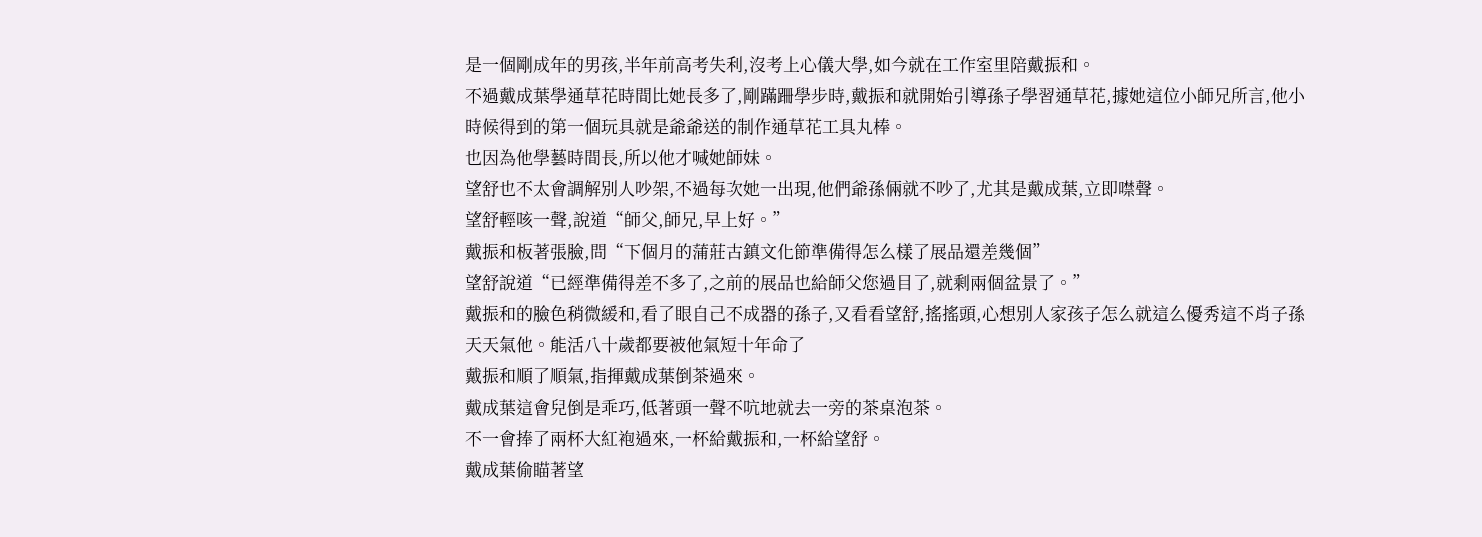是一個剛成年的男孩,半年前高考失利,沒考上心儀大學,如今就在工作室里陪戴振和。
不過戴成葉學通草花時間比她長多了,剛蹣跚學步時,戴振和就開始引導孫子學習通草花,據她這位小師兄所言,他小時候得到的第一個玩具就是爺爺送的制作通草花工具丸棒。
也因為他學藝時間長,所以他才喊她師妹。
望舒也不太會調解別人吵架,不過每次她一出現,他們爺孫倆就不吵了,尤其是戴成葉,立即噤聲。
望舒輕咳一聲,說道“師父,師兄,早上好。”
戴振和板著張臉,問“下個月的蒲莊古鎮文化節準備得怎么樣了展品還差幾個”
望舒說道“已經準備得差不多了,之前的展品也給師父您過目了,就剩兩個盆景了。”
戴振和的臉色稍微緩和,看了眼自己不成器的孫子,又看看望舒,搖搖頭,心想別人家孩子怎么就這么優秀這不肖子孫天天氣他。能活八十歲都要被他氣短十年命了
戴振和順了順氣,指揮戴成葉倒茶過來。
戴成葉這會兒倒是乖巧,低著頭一聲不吭地就去一旁的茶桌泡茶。
不一會捧了兩杯大紅袍過來,一杯給戴振和,一杯給望舒。
戴成葉偷瞄著望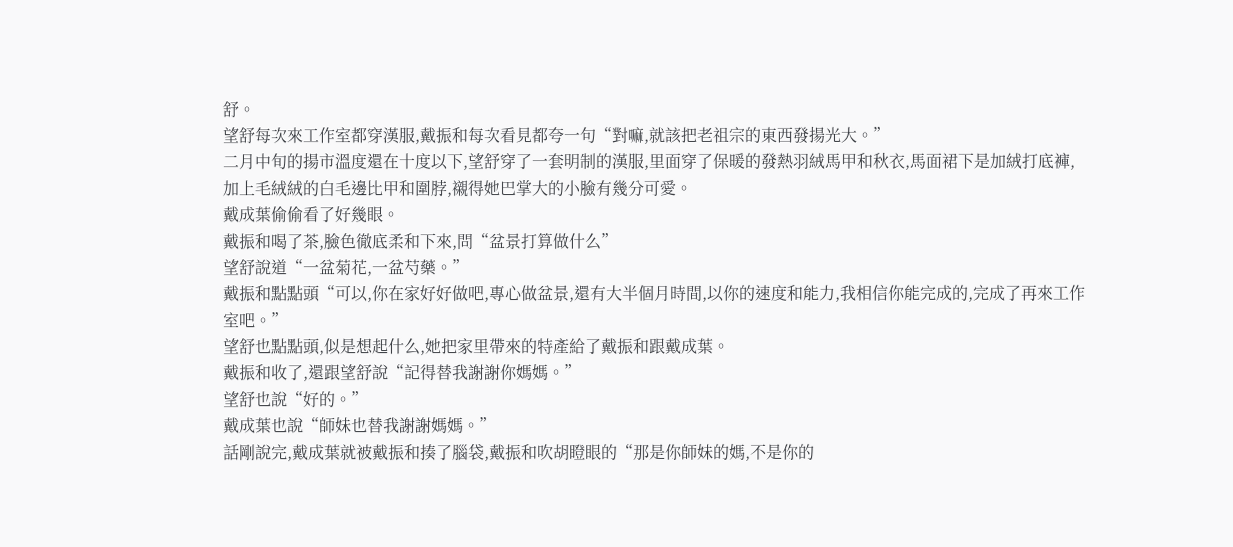舒。
望舒每次來工作室都穿漢服,戴振和每次看見都夸一句“對嘛,就該把老祖宗的東西發揚光大。”
二月中旬的揚市溫度還在十度以下,望舒穿了一套明制的漢服,里面穿了保暖的發熱羽絨馬甲和秋衣,馬面裙下是加絨打底褲,加上毛絨絨的白毛邊比甲和圍脖,襯得她巴掌大的小臉有幾分可愛。
戴成葉偷偷看了好幾眼。
戴振和喝了茶,臉色徹底柔和下來,問“盆景打算做什么”
望舒說道“一盆菊花,一盆芍藥。”
戴振和點點頭“可以,你在家好好做吧,專心做盆景,還有大半個月時間,以你的速度和能力,我相信你能完成的,完成了再來工作室吧。”
望舒也點點頭,似是想起什么,她把家里帶來的特產給了戴振和跟戴成葉。
戴振和收了,還跟望舒說“記得替我謝謝你媽媽。”
望舒也說“好的。”
戴成葉也說“師妹也替我謝謝媽媽。”
話剛說完,戴成葉就被戴振和揍了腦袋,戴振和吹胡瞪眼的“那是你師妹的媽,不是你的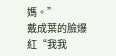媽。”
戴成葉的臉爆紅“我我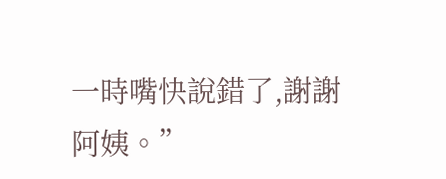一時嘴快說錯了,謝謝阿姨。”